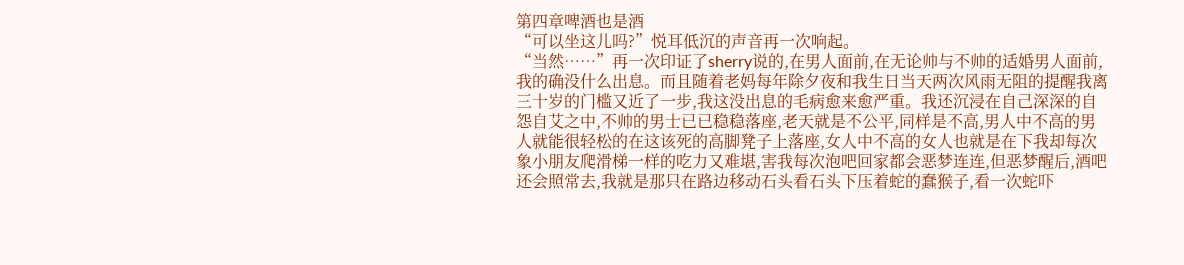第四章啤酒也是酒
“可以坐这儿吗?”悦耳低沉的声音再一次响起。
“当然……”再一次印证了sherry说的,在男人面前,在无论帅与不帅的适婚男人面前,我的确没什么出息。而且随着老妈每年除夕夜和我生日当天两次风雨无阻的提醒我离三十岁的门槛又近了一步,我这没出息的毛病愈来愈严重。我还沉浸在自己深深的自怨自艾之中,不帅的男士已已稳稳落座,老天就是不公平,同样是不高,男人中不高的男人就能很轻松的在这该死的高脚凳子上落座,女人中不高的女人也就是在下我却每次象小朋友爬滑梯一样的吃力又难堪,害我每次泡吧回家都会恶梦连连,但恶梦醒后,酒吧还会照常去,我就是那只在路边移动石头看石头下压着蛇的蠢猴子,看一次蛇吓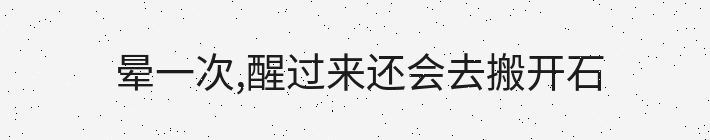晕一次,醒过来还会去搬开石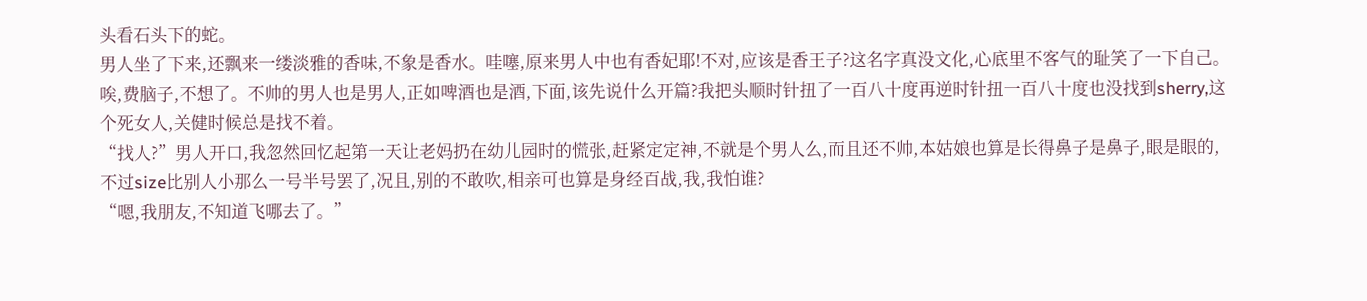头看石头下的蛇。
男人坐了下来,还飘来一缕淡雅的香味,不象是香水。哇噻,原来男人中也有香妃耶!不对,应该是香王子?这名字真没文化,心底里不客气的耻笑了一下自己。唉,费脑子,不想了。不帅的男人也是男人,正如啤酒也是酒,下面,该先说什么开篇?我把头顺时针扭了一百八十度再逆时针扭一百八十度也没找到sherry,这个死女人,关健时候总是找不着。
“找人?”男人开口,我忽然回忆起第一天让老妈扔在幼儿园时的慌张,赶紧定定神,不就是个男人么,而且还不帅,本姑娘也算是长得鼻子是鼻子,眼是眼的,不过size比别人小那么一号半号罢了,况且,别的不敢吹,相亲可也算是身经百战,我,我怕谁?
“嗯,我朋友,不知道飞哪去了。”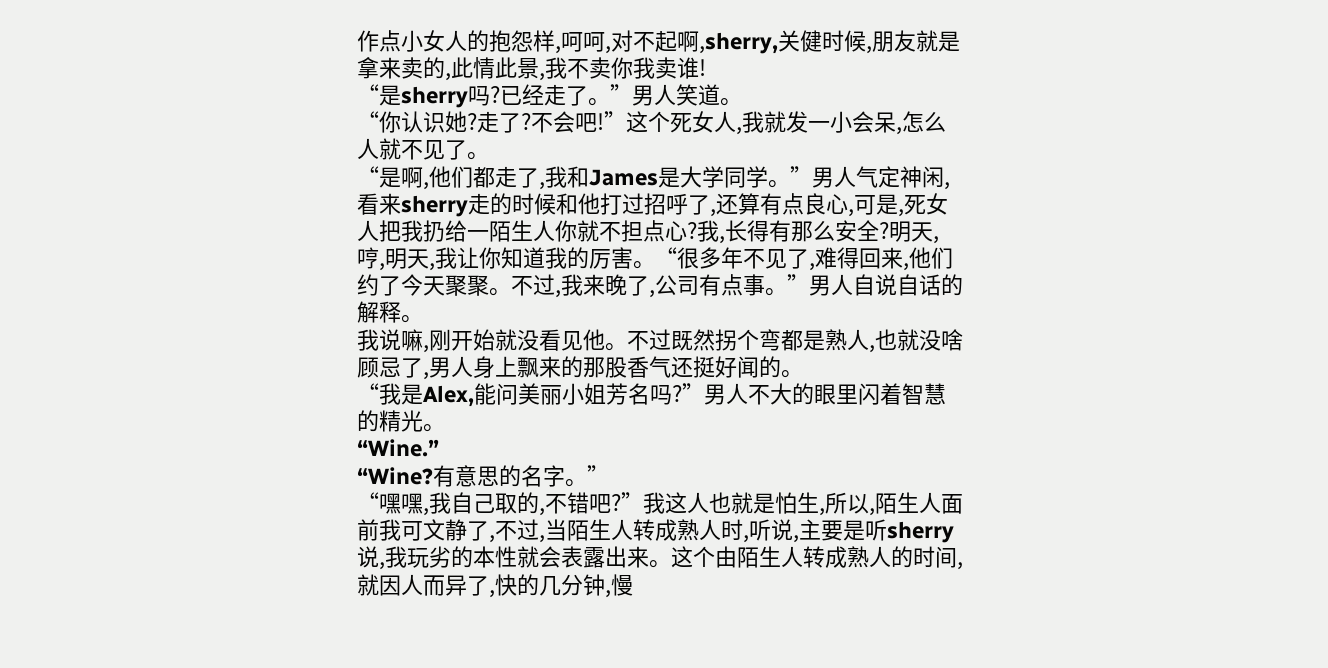作点小女人的抱怨样,呵呵,对不起啊,sherry,关健时候,朋友就是拿来卖的,此情此景,我不卖你我卖谁!
“是sherry吗?已经走了。”男人笑道。
“你认识她?走了?不会吧!”这个死女人,我就发一小会呆,怎么人就不见了。
“是啊,他们都走了,我和James是大学同学。”男人气定神闲,看来sherry走的时候和他打过招呼了,还算有点良心,可是,死女人把我扔给一陌生人你就不担点心?我,长得有那么安全?明天,哼,明天,我让你知道我的厉害。“很多年不见了,难得回来,他们约了今天聚聚。不过,我来晚了,公司有点事。”男人自说自话的解释。
我说嘛,刚开始就没看见他。不过既然拐个弯都是熟人,也就没啥顾忌了,男人身上飘来的那股香气还挺好闻的。
“我是Alex,能问美丽小姐芳名吗?”男人不大的眼里闪着智慧的精光。
“Wine.”
“Wine?有意思的名字。”
“嘿嘿,我自己取的,不错吧?”我这人也就是怕生,所以,陌生人面前我可文静了,不过,当陌生人转成熟人时,听说,主要是听sherry说,我玩劣的本性就会表露出来。这个由陌生人转成熟人的时间,就因人而异了,快的几分钟,慢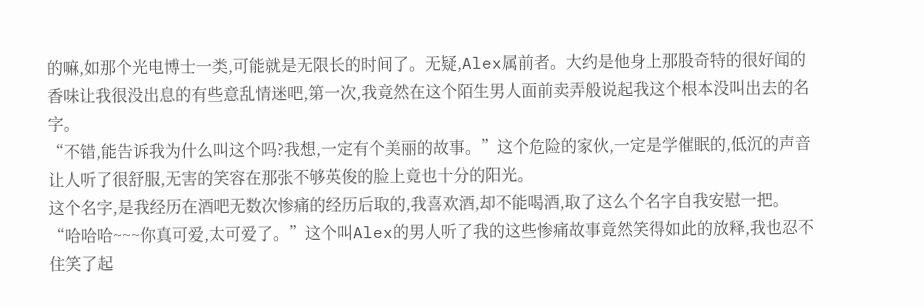的嘛,如那个光电博士一类,可能就是无限长的时间了。无疑,Alex属前者。大约是他身上那股奇特的很好闻的香味让我很没出息的有些意乱情迷吧,第一次,我竟然在这个陌生男人面前卖弄般说起我这个根本没叫出去的名字。
“不错,能告诉我为什么叫这个吗?我想,一定有个美丽的故事。”这个危险的家伙,一定是学催眠的,低沉的声音让人听了很舒服,无害的笑容在那张不够英俊的脸上竟也十分的阳光。
这个名字,是我经历在酒吧无数次惨痛的经历后取的,我喜欢酒,却不能喝酒,取了这么个名字自我安慰一把。
“哈哈哈~~~你真可爱,太可爱了。”这个叫Alex的男人听了我的这些惨痛故事竟然笑得如此的放释,我也忍不住笑了起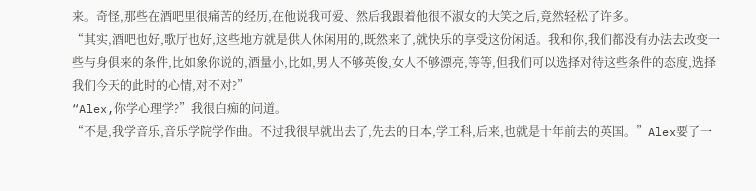来。奇怪,那些在酒吧里很痛苦的经历,在他说我可爱、然后我跟着他很不淑女的大笑之后,竟然轻松了许多。
“其实,酒吧也好,歌厅也好,这些地方就是供人休闲用的,既然来了,就快乐的享受这份闲适。我和你,我们都没有办法去改变一些与身俱来的条件,比如象你说的,酒量小,比如,男人不够英俊,女人不够漂亮,等等,但我们可以选择对待这些条件的态度,选择我们今天的此时的心情,对不对?”
“Alex,你学心理学?”我很白痴的问道。
“不是,我学音乐,音乐学院学作曲。不过我很早就出去了,先去的日本,学工科,后来,也就是十年前去的英国。”Alex要了一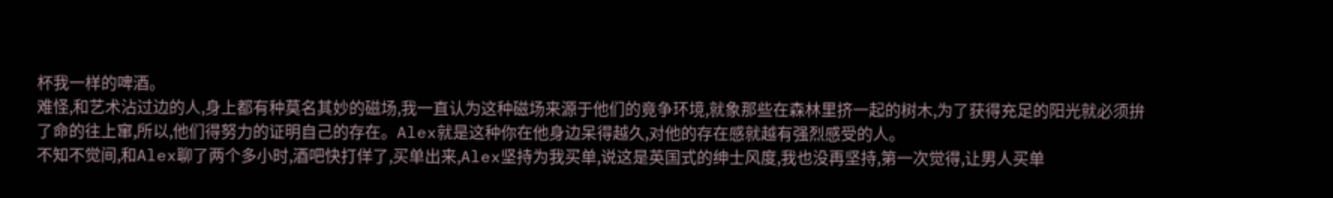杯我一样的啤酒。
难怪,和艺术沾过边的人,身上都有种莫名其妙的磁场,我一直认为这种磁场来源于他们的竟争环境,就象那些在森林里挤一起的树木,为了获得充足的阳光就必须拚了命的往上窜,所以,他们得努力的证明自己的存在。Alex就是这种你在他身边呆得越久,对他的存在感就越有强烈感受的人。
不知不觉间,和Alex聊了两个多小时,酒吧快打佯了,买单出来,Alex坚持为我买单,说这是英国式的绅士风度,我也没再坚持,第一次觉得,让男人买单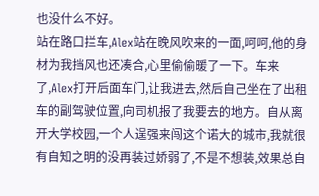也没什么不好。
站在路口拦车,Alex站在晚风吹来的一面,呵呵,他的身材为我挡风也还凑合,心里偷偷暖了一下。车来了,Alex打开后面车门,让我进去,然后自己坐在了出租车的副驾驶位置,向司机报了我要去的地方。自从离开大学校园,一个人逞强来闯这个诺大的城市,我就很有自知之明的没再装过娇弱了,不是不想装,效果总自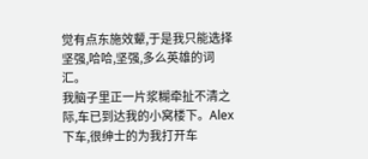觉有点东施效颦,于是我只能选择坚强,哈哈,坚强,多么英雄的词汇。
我脑子里正一片浆糊牵扯不清之际,车已到达我的小窝楼下。Alex下车,很绅士的为我打开车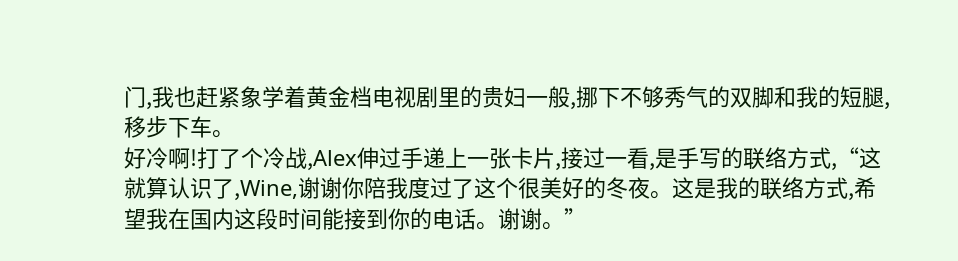门,我也赶紧象学着黄金档电视剧里的贵妇一般,挪下不够秀气的双脚和我的短腿,移步下车。
好冷啊!打了个冷战,Alex伸过手递上一张卡片,接过一看,是手写的联络方式,“这就算认识了,Wine,谢谢你陪我度过了这个很美好的冬夜。这是我的联络方式,希望我在国内这段时间能接到你的电话。谢谢。”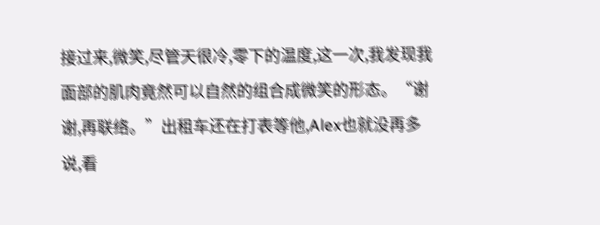接过来,微笑,尽管天很冷,零下的温度,这一次,我发现我面部的肌肉竟然可以自然的组合成微笑的形态。“谢谢,再联络。”出租车还在打表等他,Alex也就没再多说,看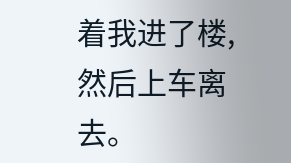着我进了楼,然后上车离去。